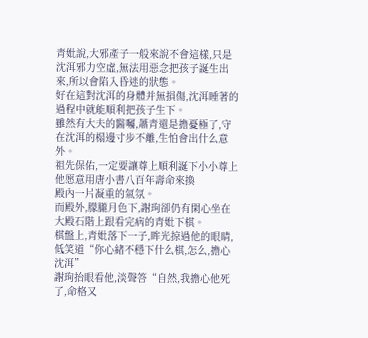青妣說,大邪產子一般來說不會這樣,只是沈洱邪力空虛,無法用惡念把孩子誕生出來,所以會陷入昏迷的狀態。
好在這對沈洱的身體并無損傷,沈洱睡著的過程中就能順利把孩子生下。
雖然有大夫的醫囑,蕭青還是擔憂極了,守在沈洱的榻邊寸步不離,生怕會出什么意外。
祖先保佑,一定要讓尊上順利誕下小小尊上他愿意用唐小書八百年壽命來換
殿內一片凝重的氣氛。
而殿外,朦朧月色下,謝珣卻仍有閑心坐在大殿石階上跟看完病的青妣下棋。
棋盤上,青妣落下一子,眸光掠過他的眼睛,低笑道“你心緒不穩下什么棋,怎么,擔心沈洱”
謝珣抬眼看他,淡聲答“自然,我擔心他死了,命格又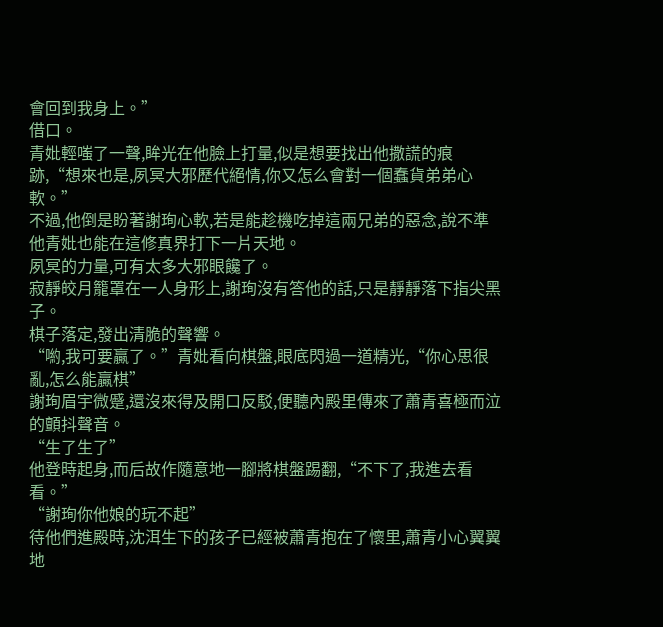會回到我身上。”
借口。
青妣輕嗤了一聲,眸光在他臉上打量,似是想要找出他撒謊的痕跡,“想來也是,夙冥大邪歷代絕情,你又怎么會對一個蠢貨弟弟心軟。”
不過,他倒是盼著謝珣心軟,若是能趁機吃掉這兩兄弟的惡念,說不準他青妣也能在這修真界打下一片天地。
夙冥的力量,可有太多大邪眼饞了。
寂靜皎月籠罩在一人身形上,謝珣沒有答他的話,只是靜靜落下指尖黑子。
棋子落定,發出清脆的聲響。
“喲,我可要贏了。”青妣看向棋盤,眼底閃過一道精光,“你心思很亂,怎么能贏棋”
謝珣眉宇微蹙,還沒來得及開口反駁,便聽內殿里傳來了蕭青喜極而泣的顫抖聲音。
“生了生了”
他登時起身,而后故作隨意地一腳將棋盤踢翻,“不下了,我進去看看。”
“謝珣你他娘的玩不起”
待他們進殿時,沈洱生下的孩子已經被蕭青抱在了懷里,蕭青小心翼翼地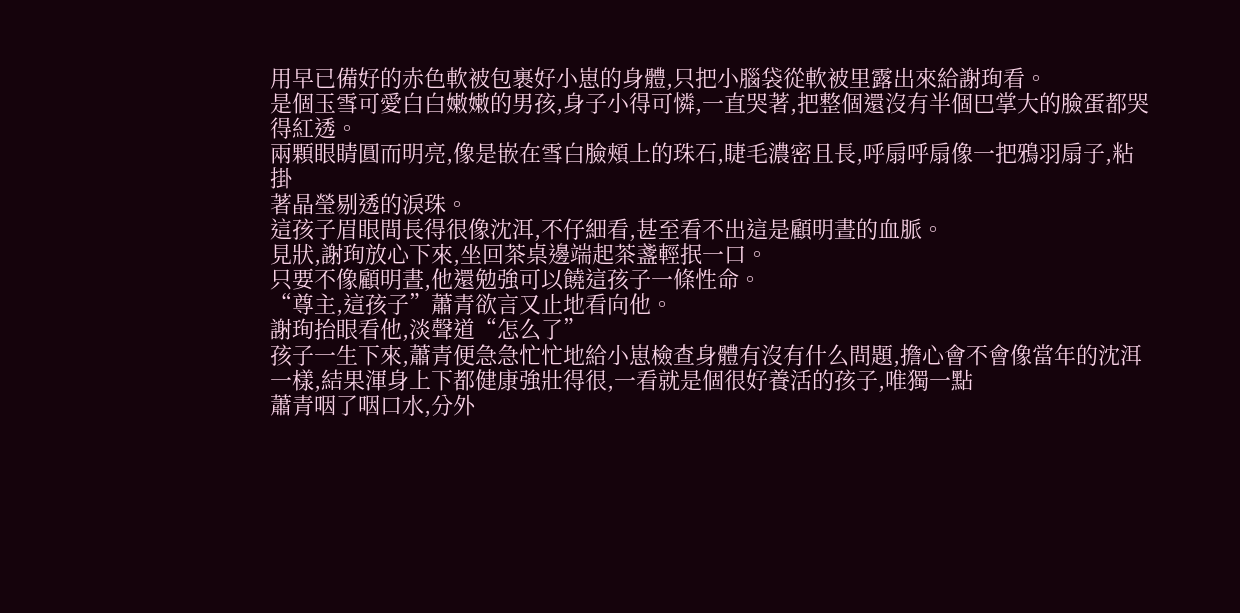用早已備好的赤色軟被包裹好小崽的身體,只把小腦袋從軟被里露出來給謝珣看。
是個玉雪可愛白白嫩嫩的男孩,身子小得可憐,一直哭著,把整個還沒有半個巴掌大的臉蛋都哭得紅透。
兩顆眼睛圓而明亮,像是嵌在雪白臉頰上的珠石,睫毛濃密且長,呼扇呼扇像一把鴉羽扇子,粘掛
著晶瑩剔透的淚珠。
這孩子眉眼間長得很像沈洱,不仔細看,甚至看不出這是顧明晝的血脈。
見狀,謝珣放心下來,坐回茶桌邊端起茶盞輕抿一口。
只要不像顧明晝,他還勉強可以饒這孩子一條性命。
“尊主,這孩子”蕭青欲言又止地看向他。
謝珣抬眼看他,淡聲道“怎么了”
孩子一生下來,蕭青便急急忙忙地給小崽檢查身體有沒有什么問題,擔心會不會像當年的沈洱一樣,結果渾身上下都健康強壯得很,一看就是個很好養活的孩子,唯獨一點
蕭青咽了咽口水,分外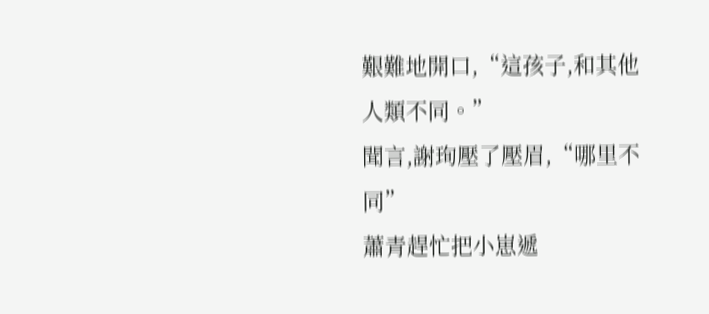艱難地開口,“這孩子,和其他人類不同。”
聞言,謝珣壓了壓眉,“哪里不同”
蕭青趕忙把小崽遞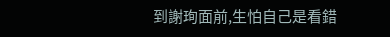到謝珣面前,生怕自己是看錯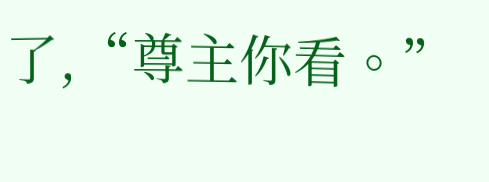了,“尊主你看。”